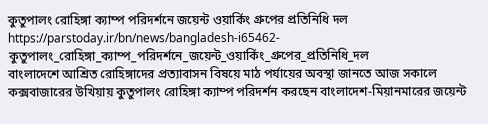কুতুপালং রোহিঙ্গা ক্যাম্প পরিদর্শনে জয়েন্ট ওয়ার্কিং গ্রুপের প্রতিনিধি দল
https://parstoday.ir/bn/news/bangladesh-i65462-কুতুপালং_রোহিঙ্গা_ক্যাম্প_পরিদর্শনে_জয়েন্ট_ওয়ার্কিং_গ্রুপের_প্রতিনিধি_দল
বাংলাদেশে আশ্রিত রোহিঙ্গাদের প্রত্যাবাসন বিষয়ে মাঠ পর্যায়ের অবস্থা জানতে আজ সকালে কক্সবাজারের উখিয়ায় কুতুপালং রোহিঙ্গা ক্যাম্প পরিদর্শন করছেন বাংলাদেশ-মিয়ানমারের জয়েন্ট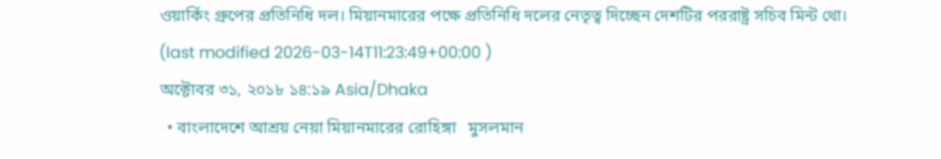ওয়ার্কিং গ্রুপের প্রতিনিধি দল। মিয়ানমারের পক্ষে প্রতিনিধি দলের নেতৃত্ব দিচ্ছেন দেশটির পররাষ্ট্র সচিব মিন্ট থো।
(last modified 2026-03-14T11:23:49+00:00 )
অক্টোবর ৩১, ২০১৮ ১৪:১৯ Asia/Dhaka
  • বাংলাদেশে আশ্রয় নেয়া মিয়ানমারের রোহিঙ্গা   মুসলমান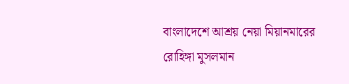বাংলাদেশে আশ্রয় নেয়া মিয়ানমারের রোহিঙ্গা মুসলমান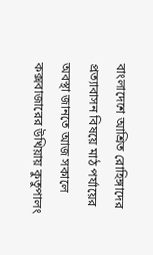বাংলাদেশে আশ্রিত রোহিঙ্গাদের প্রত্যাবাসন বিষয়ে মাঠ পর্যায়ের অবস্থা জানতে আজ সকালে কক্সবাজারের উখিয়ায় কুতুপালং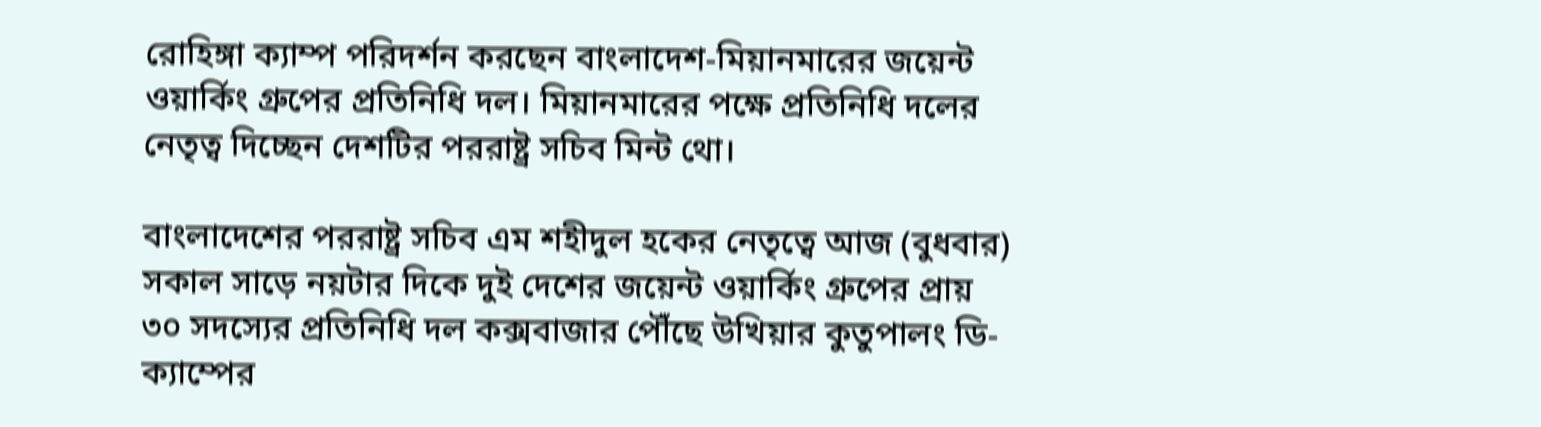রোহিঙ্গা ক্যাম্প পরিদর্শন করছেন বাংলাদেশ-মিয়ানমারের জয়েন্ট ওয়ার্কিং গ্রুপের প্রতিনিধি দল। মিয়ানমারের পক্ষে প্রতিনিধি দলের নেতৃত্ব দিচ্ছেন দেশটির পররাষ্ট্র সচিব মিন্ট থো।

বাংলাদেশের পররাষ্ট্র সচিব এম শহীদুল হকের নেতৃত্বে আজ (বুধবার)  সকাল সাড়ে নয়টার দিকে দুই দেশের জয়েন্ট ওয়ার্কিং গ্রুপের প্রায় ৩০ সদস্যের প্রতিনিধি দল কক্সবাজার পৌঁছে উখিয়ার কুতুপালং ডি- ক্যাম্পের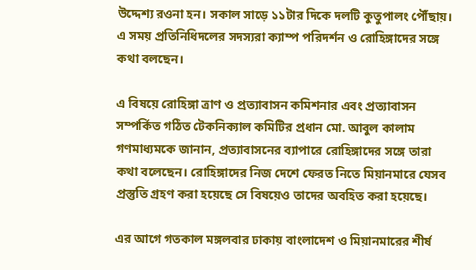উদ্দেশ্য রওনা হন। সকাল সাড়ে ১১টার দিকে দলটি কুতুপালং পৌঁছায়। এ সময় প্রতিনিধিদলের সদস্যরা ক্যাম্প পরিদর্শন ও রোহিঙ্গাদের সঙ্গে কথা বলছেন।

এ বিষয়ে রোহিঙ্গা ত্রাণ ও প্রত্যাবাসন কমিশনার এবং প্রত্যাবাসন সম্পর্কিত গঠিত টেকনিক্যাল কমিটির প্রধান মো. আবুল কালাম গণমাধ্যমকে জানান, প্রত্যাবাসনের ব্যাপারে রোহিঙ্গাদের সঙ্গে তারা কথা বলেছেন। রোহিঙ্গাদের নিজ দেশে ফেরত নিতে মিয়ানমারে যেসব প্রস্তুতি গ্রহণ করা হয়েছে সে বিষয়েও তাদের অবহিত করা হয়েছে।

এর আগে গতকাল মঙ্গলবার ঢাকায় বাংলাদেশ ও মিয়ানমারের শীর্ষ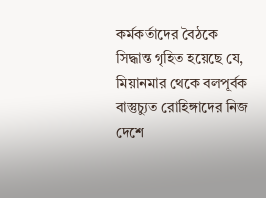কর্মকর্তাদের বৈঠকে সিদ্ধান্ত গৃহিত হয়েছে যে, মিয়ানমার থেকে বলপূর্বক বাস্তুচ্যুত রোহিঙ্গাদের নিজ দেশে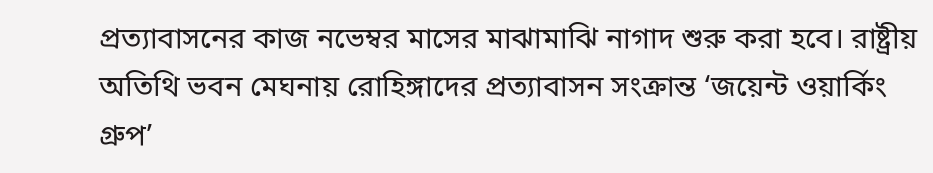প্রত্যাবাসনের কাজ নভেম্বর মাসের মাঝামাঝি নাগাদ শুরু করা হবে। রাষ্ট্রীয় অতিথি ভবন মেঘনায় রোহিঙ্গাদের প্রত্যাবাসন সংক্রান্ত ‘জয়েন্ট ওয়ার্কিং গ্রুপ’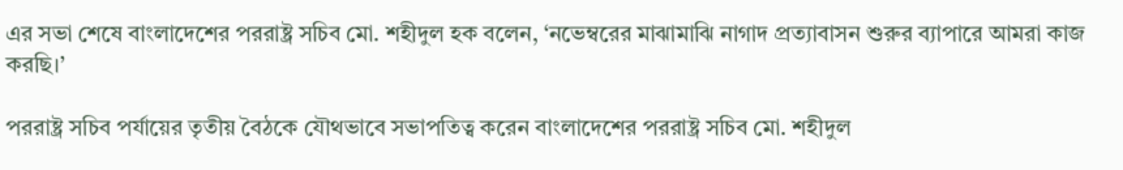এর সভা শেষে বাংলাদেশের পররাষ্ট্র সচিব মো. শহীদুল হক বলেন, ‘নভেম্বরের মাঝামাঝি নাগাদ প্রত্যাবাসন শুরুর ব্যাপারে আমরা কাজ করছি।’

পররাষ্ট্র সচিব পর্যায়ের তৃতীয় বৈঠকে যৌথভাবে সভাপতিত্ব করেন বাংলাদেশের পররাষ্ট্র সচিব মো. শহীদুল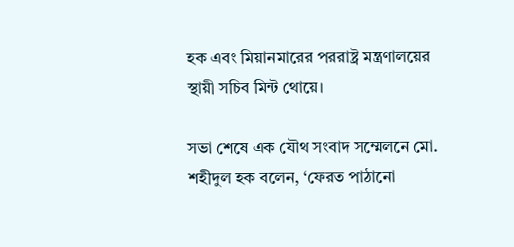হক এবং মিয়ানমারের পররাষ্ট্র মন্ত্রণালয়ের স্থায়ী সচিব মিন্ট থোয়ে।

সভা শেষে এক যৌথ সংবাদ সম্মেলনে মো. শহীদুল হক বলেন, ‘ফেরত পাঠানো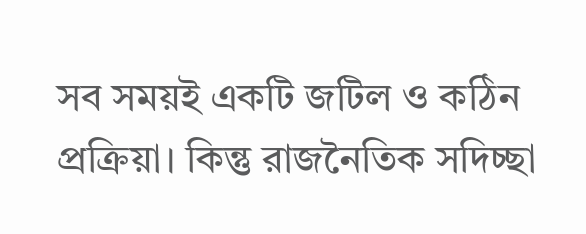সব সময়ই একটি জটিল ও কঠিন প্রক্রিয়া। কিন্তু রাজনৈতিক সদিচ্ছা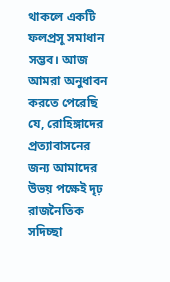থাকলে একটি ফলপ্রসূ সমাধান সম্ভব। আজ আমরা অনুধাবন করতে পেরেছি যে, রোহিঙ্গাদের প্রত্যাবাসনের জন্য আমাদের উভয় পক্ষেই দৃঢ় রাজনৈতিক সদিচ্ছা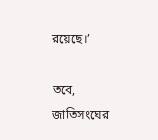রয়েছে।’

তবে, জাতিসংঘের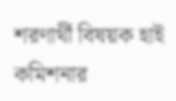শরণার্থী বিষয়ক হাই কমিশনার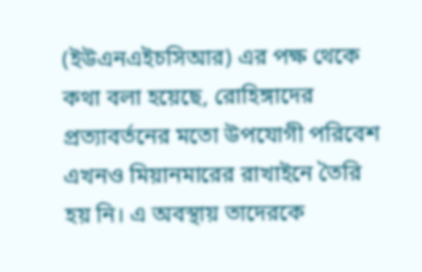(ইউএনএইচসিআর) এর পক্ষ থেকে কথা বলা হয়েছে, রোহিঙ্গাদের প্রত্যাবর্তনের মতো উপযোগী পরিবেশ এখনও মিয়ানমারের রাখাইনে তৈরি হয় নি। এ অবস্থায় তাদেরকে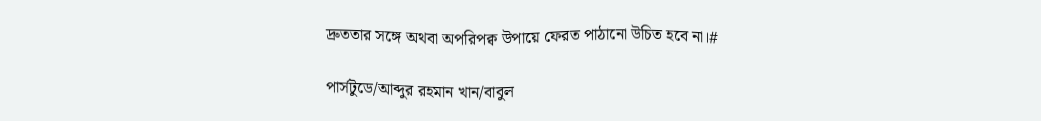দ্রুততার সঙ্গে অথবা অপরিপক্ব উপায়ে ফেরত পাঠানো উচিত হবে না।#

পার্সটুডে/আব্দুর রহমান খান/বাবুল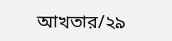আখতার/২৯